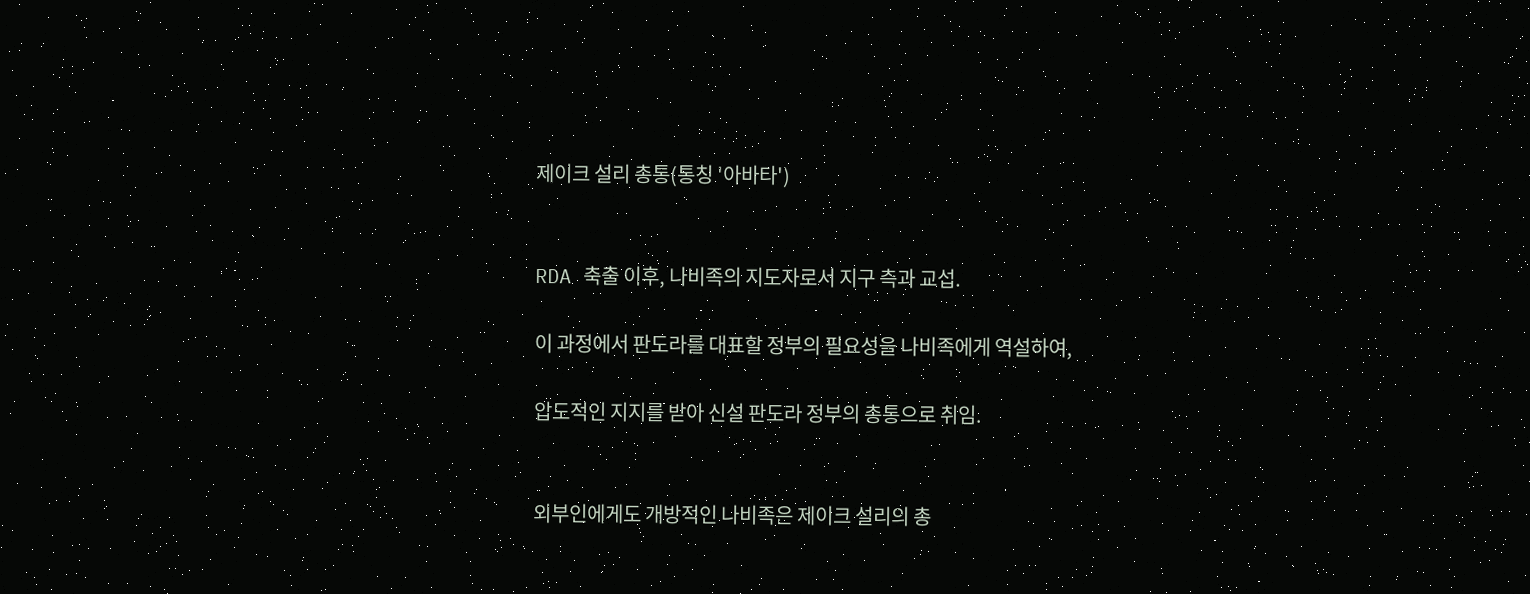제이크 설리 총통(통칭 '아바타')


RDA 축출 이후, 나비족의 지도자로서 지구 측과 교섭.

이 과정에서 판도라를 대표할 정부의 필요성을 나비족에게 역설하여,

압도적인 지지를 받아 신설 판도라 정부의 총통으로 취임.


외부인에게도 개방적인 나비족은 제이크 설리의 총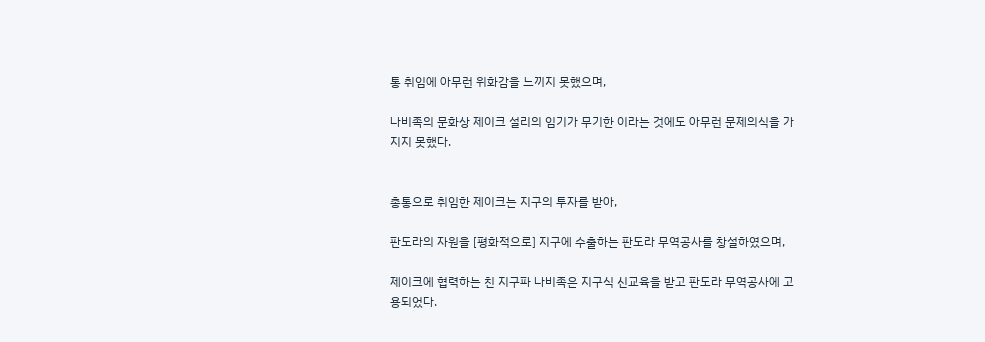통 취임에 아무런 위화감을 느끼지 못했으며,

나비족의 문화상 제이크 설리의 임기가 무기한 이라는 것에도 아무런 문제의식을 가지지 못했다.


총통으로 취임한 제이크는 지구의 투자를 받아,

판도라의 자원을 [평화적으로] 지구에 수출하는 판도라 무역공사를 창설하였으며,

제이크에 협력하는 친 지구파 나비족은 지구식 신교육을 받고 판도라 무역공사에 고용되었다.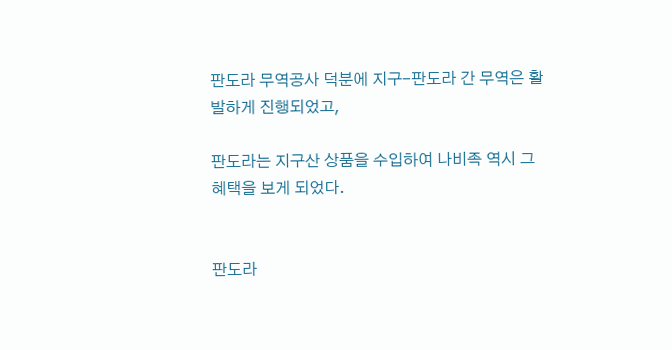판도라 무역공사 덕분에 지구-판도라 간 무역은 활발하게 진행되었고,

판도라는 지구산 상품을 수입하여 나비족 역시 그 혜택을 보게 되었다.


판도라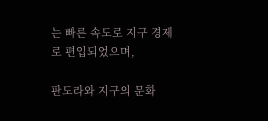는 빠른 속도로 지구 경제로 편입되었으며,

판도라와 지구의 문화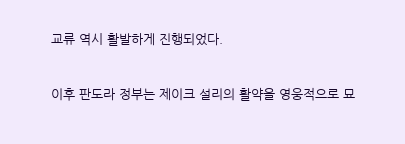교류 역시 활발하게 진행되었다.


이후 판도라 정부는 제이크 설리의 활약을 영웅적으로 묘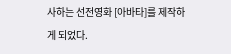사하는 선전영화 [아바타]를 제작하게 되었다.